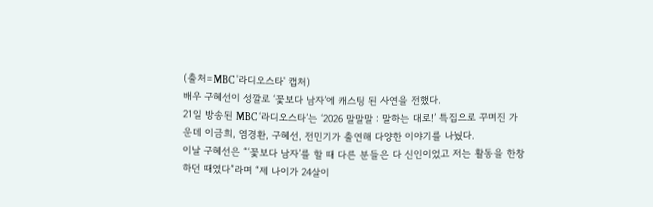(출처=MBC '라디오스타' 캡처)
배우 구혜선이 성깔로 ‘꽃보다 남자’에 캐스팅 된 사연을 전했다.
21일 방송된 MBC ‘라디오스타’는 ‘2026 말말말 : 말하는 대로!’ 특집으로 꾸며진 가운데 이금희, 염경환, 구혜선, 전민기가 출연해 다양한 이야기를 나눴다.
이날 구혜선은 “‘꽃보다 남자’를 할 때 다른 분들은 다 신인이었고 저는 활동을 한창 하던 때였다”라며 “제 나이가 24살이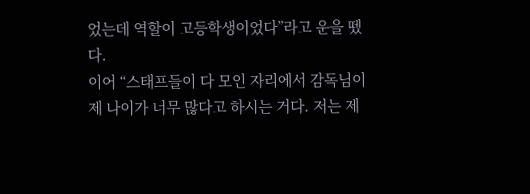었는데 역할이 고등학생이었다”라고 운을 뗐다.
이어 “스태프들이 다 모인 자리에서 감독님이 제 나이가 너무 많다고 하시는 거다. 저는 제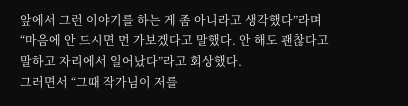앞에서 그런 이야기를 하는 게 좀 아니라고 생각했다”라며 “마음에 안 드시면 먼 가보겠다고 말했다. 안 해도 괜찮다고 말하고 자리에서 일어났다”라고 회상했다.
그러면서 “그때 작가님이 저를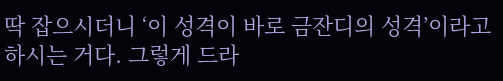딱 잡으시더니 ‘이 성격이 바로 금잔디의 성격’이라고 하시는 거다. 그렇게 드라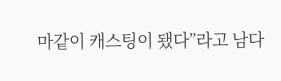마같이 캐스팅이 됐다”라고 남다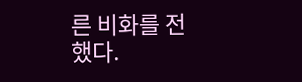른 비화를 전했다.